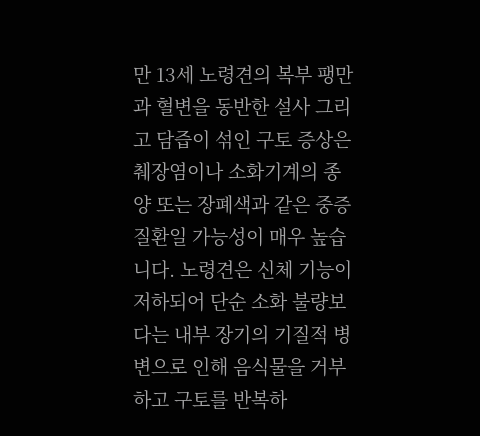만 13세 노령견의 복부 팽만과 혈변을 동반한 설사 그리고 담즙이 섞인 구토 증상은 췌장염이나 소화기계의 종양 또는 장폐색과 같은 중증 질환일 가능성이 매우 높습니다. 노령견은 신체 기능이 저하되어 단순 소화 불량보다는 내부 장기의 기질적 병변으로 인해 음식물을 거부하고 구토를 반복하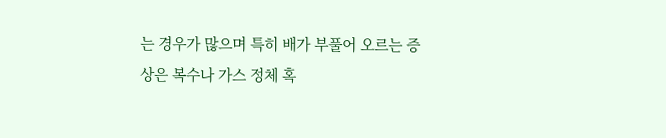는 경우가 많으며 특히 배가 부풀어 오르는 증상은 복수나 가스 정체 혹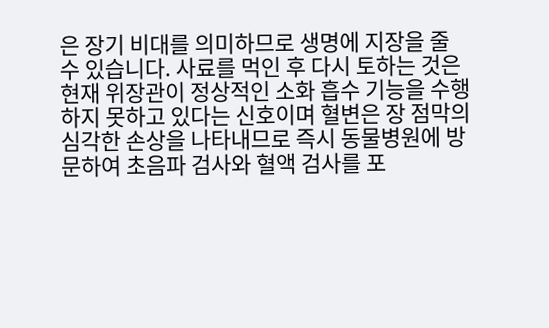은 장기 비대를 의미하므로 생명에 지장을 줄 수 있습니다. 사료를 먹인 후 다시 토하는 것은 현재 위장관이 정상적인 소화 흡수 기능을 수행하지 못하고 있다는 신호이며 혈변은 장 점막의 심각한 손상을 나타내므로 즉시 동물병원에 방문하여 초음파 검사와 혈액 검사를 포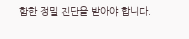함한 정밀 진단을 받아야 합니다.